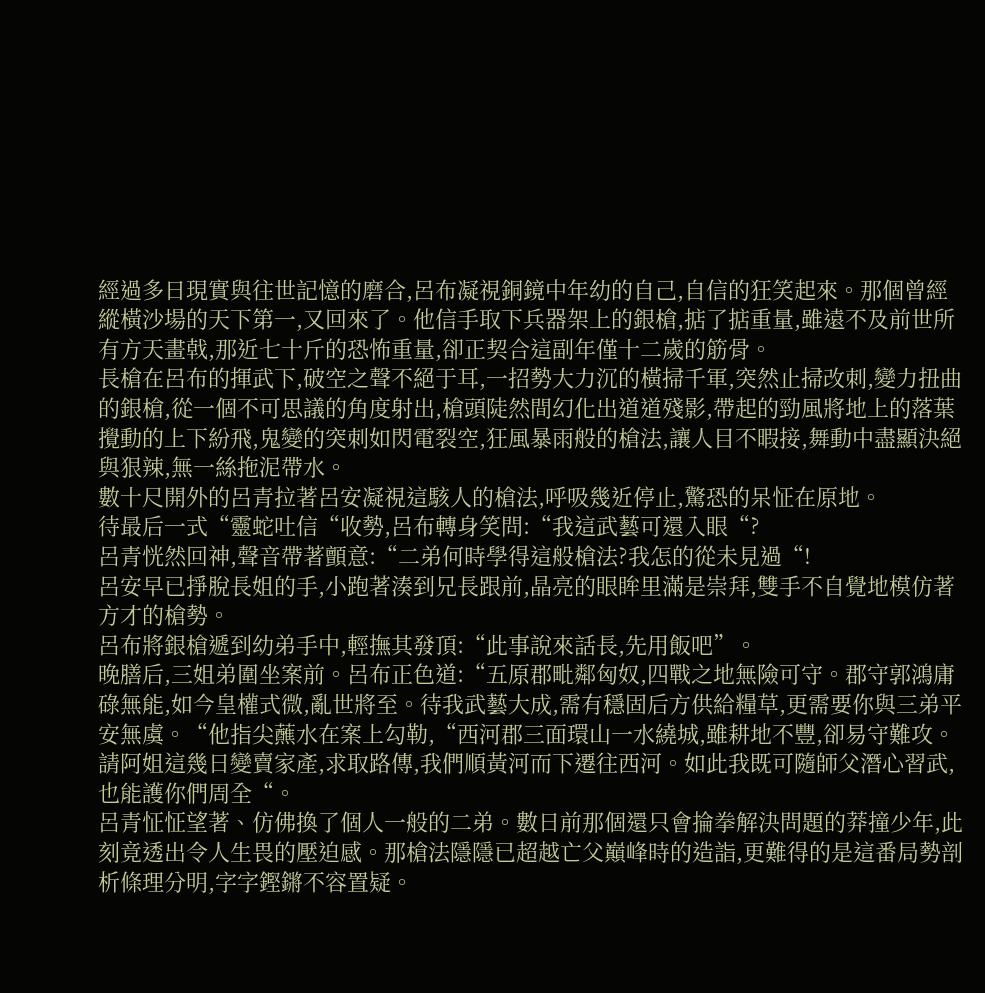經過多日現實與往世記憶的磨合,呂布凝視銅鏡中年幼的自己,自信的狂笑起來。那個曾經縱橫沙場的天下第一,又回來了。他信手取下兵器架上的銀槍,掂了掂重量,雖遠不及前世所有方天畫戟,那近七十斤的恐怖重量,卻正契合這副年僅十二歲的筋骨。
長槍在呂布的揮武下,破空之聲不絕于耳,一招勢大力沉的橫掃千軍,突然止掃改刺,變力扭曲的銀槍,從一個不可思議的角度射出,槍頭陡然間幻化出道道殘影,帶起的勁風將地上的落葉攪動的上下紛飛,鬼變的突刺如閃電裂空,狂風暴雨般的槍法,讓人目不暇接,舞動中盡顯決絕與狠辣,無一絲拖泥帶水。
數十尺開外的呂青拉著呂安凝視這駭人的槍法,呼吸幾近停止,驚恐的呆怔在原地。
待最后一式“靈蛇吐信“收勢,呂布轉身笑問:“我這武藝可還入眼“?
呂青恍然回神,聲音帶著顫意:“二弟何時學得這般槍法?我怎的從未見過“!
呂安早已掙脫長姐的手,小跑著湊到兄長跟前,晶亮的眼眸里滿是崇拜,雙手不自覺地模仿著方才的槍勢。
呂布將銀槍遞到幼弟手中,輕撫其發頂:“此事說來話長,先用飯吧”。
晚膳后,三姐弟圍坐案前。呂布正色道:“五原郡毗鄰匈奴,四戰之地無險可守。郡守郭鴻庸碌無能,如今皇權式微,亂世將至。待我武藝大成,需有穩固后方供給糧草,更需要你與三弟平安無虞。“他指尖蘸水在案上勾勒,“西河郡三面環山一水繞城,雖耕地不豐,卻易守難攻。請阿姐這幾日變賣家產,求取路傳,我們順黃河而下遷往西河。如此我既可隨師父潛心習武,也能護你們周全“。
呂青怔怔望著、仿佛換了個人一般的二弟。數日前那個還只會掄拳解決問題的莽撞少年,此刻竟透出令人生畏的壓迫感。那槍法隱隱已超越亡父巔峰時的造詣,更難得的是這番局勢剖析條理分明,字字鏗鏘不容置疑。